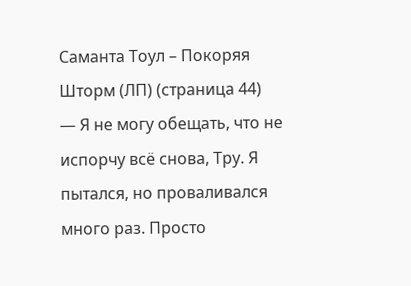Саманта Тоул – Покоряя Шторм (ЛП) (страница 44)
— Я не могу обещать, что не испорчу всё снова, Тру. Я пытался, но проваливался много раз. Просто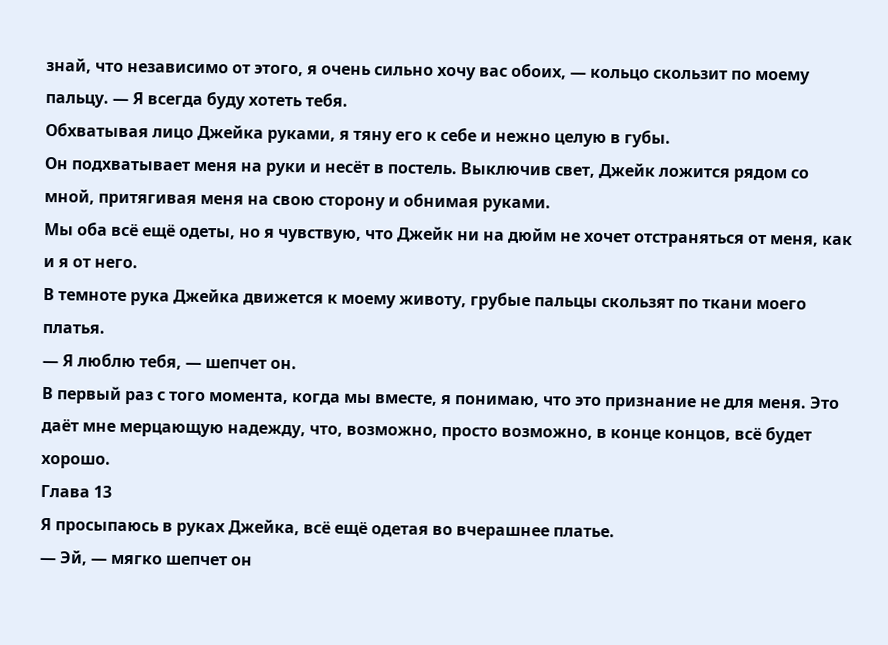знай, что независимо от этого, я очень сильно хочу вас обоих, — кольцо скользит по моему пальцу. — Я всегда буду хотеть тебя.
Обхватывая лицо Джейка руками, я тяну его к себе и нежно целую в губы.
Он подхватывает меня на руки и несёт в постель. Выключив свет, Джейк ложится рядом со мной, притягивая меня на свою сторону и обнимая руками.
Мы оба всё ещё одеты, но я чувствую, что Джейк ни на дюйм не хочет отстраняться от меня, как и я от него.
В темноте рука Джейка движется к моему животу, грубые пальцы скользят по ткани моего платья.
— Я люблю тебя, — шепчет он.
В первый раз с того момента, когда мы вместе, я понимаю, что это признание не для меня. Это даёт мне мерцающую надежду, что, возможно, просто возможно, в конце концов, всё будет хорошо.
Глава 13
Я просыпаюсь в руках Джейка, всё ещё одетая во вчерашнее платье.
— Эй, — мягко шепчет он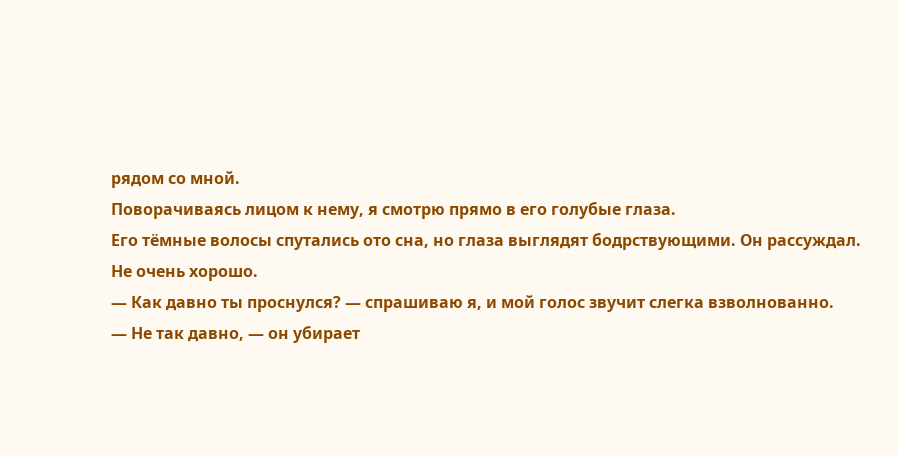рядом со мной.
Поворачиваясь лицом к нему, я смотрю прямо в его голубые глаза.
Его тёмные волосы спутались ото сна, но глаза выглядят бодрствующими. Он рассуждал.
Не очень хорошо.
— Как давно ты проснулся? — спрашиваю я, и мой голос звучит слегка взволнованно.
— Не так давно, — он убирает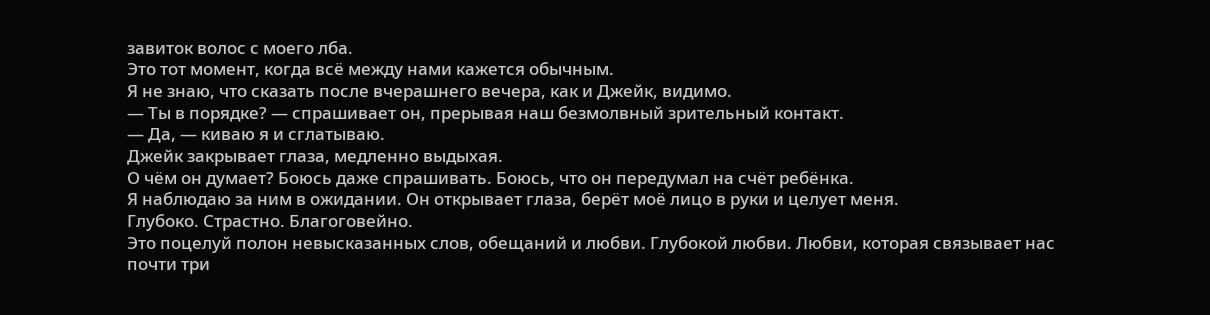завиток волос с моего лба.
Это тот момент, когда всё между нами кажется обычным.
Я не знаю, что сказать после вчерашнего вечера, как и Джейк, видимо.
— Ты в порядке? — спрашивает он, прерывая наш безмолвный зрительный контакт.
— Да, — киваю я и сглатываю.
Джейк закрывает глаза, медленно выдыхая.
О чём он думает? Боюсь даже спрашивать. Боюсь, что он передумал на счёт ребёнка.
Я наблюдаю за ним в ожидании. Он открывает глаза, берёт моё лицо в руки и целует меня.
Глубоко. Страстно. Благоговейно.
Это поцелуй полон невысказанных слов, обещаний и любви. Глубокой любви. Любви, которая связывает нас почти три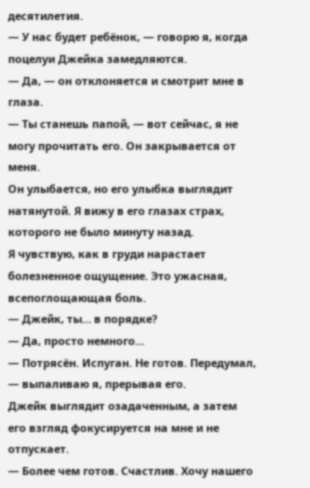десятилетия.
— У нас будет ребёнок, — говорю я, когда поцелуи Джейка замедляются.
— Да, — он отклоняется и смотрит мне в глаза.
— Ты станешь папой, — вот сейчас, я не могу прочитать его. Он закрывается от меня.
Он улыбается, но его улыбка выглядит натянутой. Я вижу в его глазах страх, которого не было минуту назад.
Я чувствую, как в груди нарастает болезненное ощущение. Это ужасная, всепоглощающая боль.
— Джейк, ты… в порядке?
— Да, просто немного…
— Потрясён. Испуган. Не готов. Передумал, — выпаливаю я, прерывая его.
Джейк выглядит озадаченным, а затем его взгляд фокусируется на мне и не отпускает.
— Более чем готов. Счастлив. Хочу нашего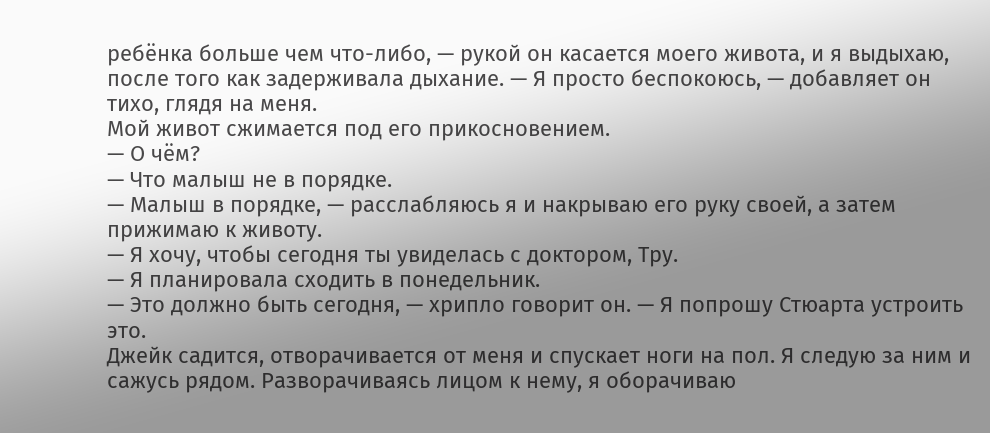ребёнка больше чем что-либо, — рукой он касается моего живота, и я выдыхаю, после того как задерживала дыхание. — Я просто беспокоюсь, — добавляет он тихо, глядя на меня.
Мой живот сжимается под его прикосновением.
— О чём?
— Что малыш не в порядке.
— Малыш в порядке, — расслабляюсь я и накрываю его руку своей, а затем прижимаю к животу.
— Я хочу, чтобы сегодня ты увиделась с доктором, Тру.
— Я планировала сходить в понедельник.
— Это должно быть сегодня, — хрипло говорит он. — Я попрошу Стюарта устроить это.
Джейк садится, отворачивается от меня и спускает ноги на пол. Я следую за ним и сажусь рядом. Разворачиваясь лицом к нему, я оборачиваю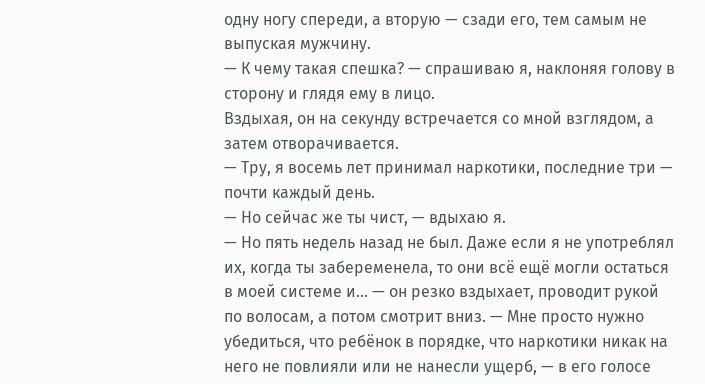одну ногу спереди, а вторую — сзади его, тем самым не выпуская мужчину.
— К чему такая спешка? — спрашиваю я, наклоняя голову в сторону и глядя ему в лицо.
Вздыхая, он на секунду встречается со мной взглядом, а затем отворачивается.
— Тру, я восемь лет принимал наркотики, последние три — почти каждый день.
— Но сейчас же ты чист, — вдыхаю я.
— Но пять недель назад не был. Даже если я не употреблял их, когда ты забеременела, то они всё ещё могли остаться в моей системе и… — он резко вздыхает, проводит рукой по волосам, а потом смотрит вниз. — Мне просто нужно убедиться, что ребёнок в порядке, что наркотики никак на него не повлияли или не нанесли ущерб, — в его голосе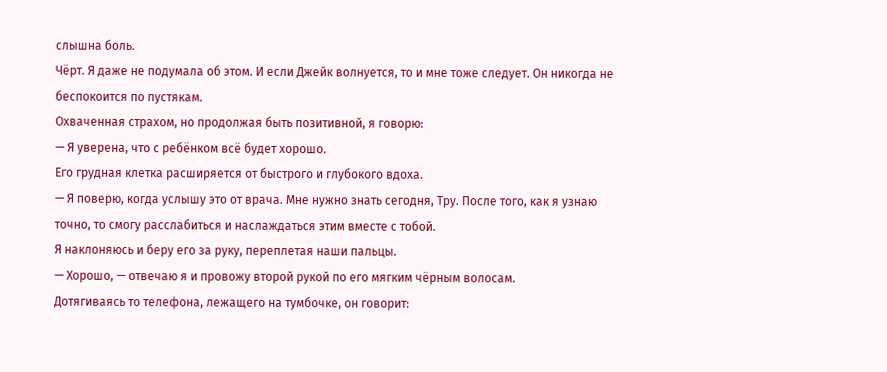слышна боль.
Чёрт. Я даже не подумала об этом. И если Джейк волнуется, то и мне тоже следует. Он никогда не беспокоится по пустякам.
Охваченная страхом, но продолжая быть позитивной, я говорю:
— Я уверена, что с ребёнком всё будет хорошо.
Его грудная клетка расширяется от быстрого и глубокого вдоха.
— Я поверю, когда услышу это от врача. Мне нужно знать сегодня, Тру. После того, как я узнаю точно, то смогу расслабиться и наслаждаться этим вместе с тобой.
Я наклоняюсь и беру его за руку, переплетая наши пальцы.
— Хорошо, — отвечаю я и провожу второй рукой по его мягким чёрным волосам.
Дотягиваясь то телефона, лежащего на тумбочке, он говорит: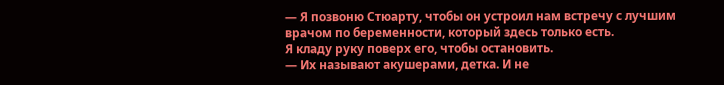— Я позвоню Стюарту, чтобы он устроил нам встречу с лучшим врачом по беременности, который здесь только есть.
Я кладу руку поверх его, чтобы остановить.
— Их называют акушерами, детка. И не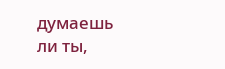думаешь ли ты,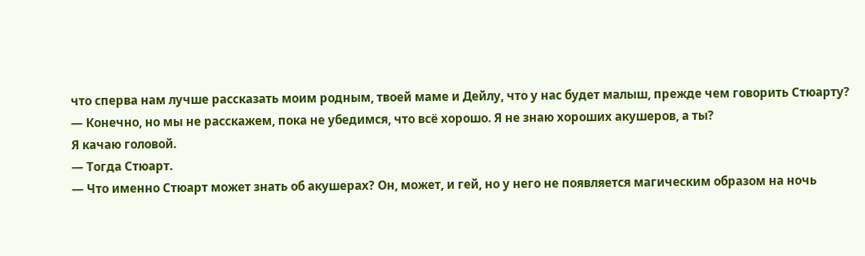что сперва нам лучше рассказать моим родным, твоей маме и Дейлу, что у нас будет малыш, прежде чем говорить Стюарту?
— Конечно, но мы не расскажем, пока не убедимся, что всё хорошо. Я не знаю хороших акушеров, а ты?
Я качаю головой.
— Тогда Стюарт.
— Что именно Стюарт может знать об акушерах? Он, может, и гей, но у него не появляется магическим образом на ночь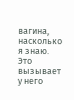вагина, насколько я знаю.
Это вызывает у него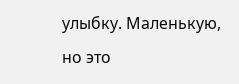улыбку. Маленькую, но это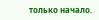только начало.